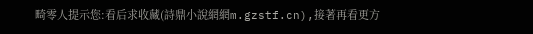畸零人提示您:看后求收藏(詩鼎小說網網m.gzstf.cn),接著再看更方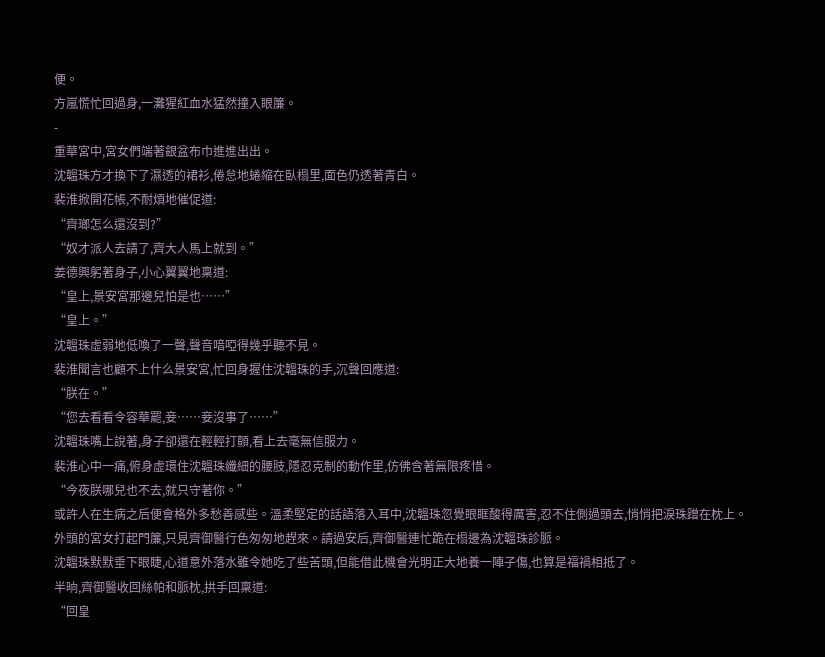便。
方嵐慌忙回過身,一灘猩紅血水猛然撞入眼簾。
-
重華宮中,宮女們端著銀盆布巾進進出出。
沈韞珠方才換下了濕透的裙衫,倦怠地蜷縮在臥榻里,面色仍透著青白。
裴淮掀開花帳,不耐煩地催促道:
“齊瑯怎么還沒到?”
“奴才派人去請了,齊大人馬上就到。”
姜德興躬著身子,小心翼翼地稟道:
“皇上,景安宮那邊兒怕是也……”
“皇上。”
沈韞珠虛弱地低喚了一聲,聲音喑啞得幾乎聽不見。
裴淮聞言也顧不上什么景安宮,忙回身握住沈韞珠的手,沉聲回應道:
“朕在。”
“您去看看令容華罷,妾……妾沒事了……”
沈韞珠嘴上說著,身子卻還在輕輕打顫,看上去毫無信服力。
裴淮心中一痛,俯身虛環住沈韞珠纖細的腰肢,隱忍克制的動作里,仿佛含著無限疼惜。
“今夜朕哪兒也不去,就只守著你。”
或許人在生病之后便會格外多愁善感些。溫柔堅定的話語落入耳中,沈韞珠忽覺眼眶酸得厲害,忍不住側過頭去,悄悄把淚珠蹭在枕上。
外頭的宮女打起門簾,只見齊御醫行色匆匆地趕來。請過安后,齊御醫連忙跪在榻邊為沈韞珠診脈。
沈韞珠默默垂下眼睫,心道意外落水雖令她吃了些苦頭,但能借此機會光明正大地養一陣子傷,也算是福禍相抵了。
半晌,齊御醫收回絲帕和脈枕,拱手回稟道:
“回皇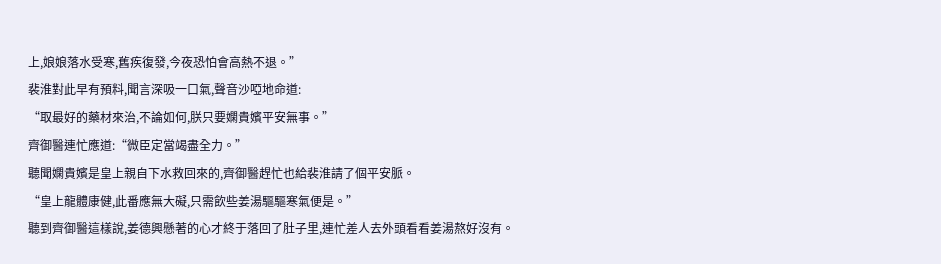上,娘娘落水受寒,舊疾復發,今夜恐怕會高熱不退。”
裴淮對此早有預料,聞言深吸一口氣,聲音沙啞地命道:
“取最好的藥材來治,不論如何,朕只要嫻貴嬪平安無事。”
齊御醫連忙應道:“微臣定當竭盡全力。”
聽聞嫻貴嬪是皇上親自下水救回來的,齊御醫趕忙也給裴淮請了個平安脈。
“皇上龍體康健,此番應無大礙,只需飲些姜湯驅驅寒氣便是。”
聽到齊御醫這樣說,姜德興懸著的心才終于落回了肚子里,連忙差人去外頭看看姜湯熬好沒有。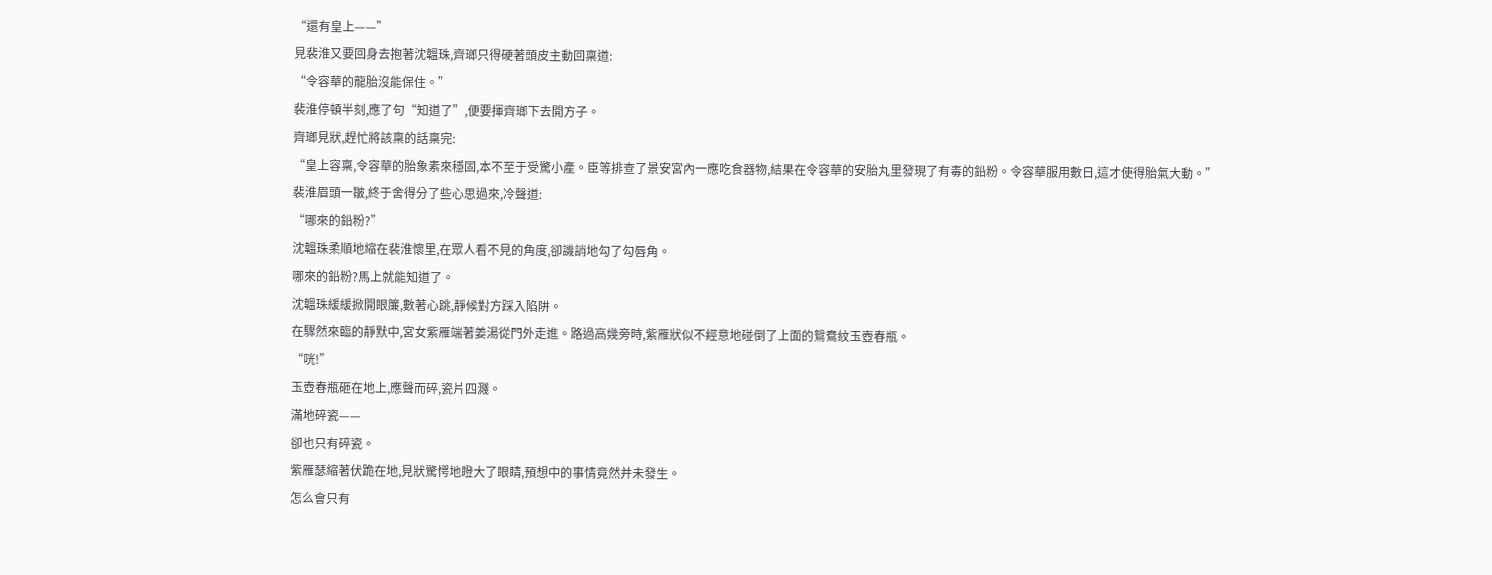“還有皇上——”
見裴淮又要回身去抱著沈韞珠,齊瑯只得硬著頭皮主動回稟道:
“令容華的龍胎沒能保住。”
裴淮停頓半刻,應了句“知道了”,便要揮齊瑯下去開方子。
齊瑯見狀,趕忙將該稟的話稟完:
“皇上容稟,令容華的胎象素來穩固,本不至于受驚小產。臣等排查了景安宮內一應吃食器物,結果在令容華的安胎丸里發現了有毒的鉛粉。令容華服用數日,這才使得胎氣大動。”
裴淮眉頭一皺,終于舍得分了些心思過來,冷聲道:
“哪來的鉛粉?”
沈韞珠柔順地縮在裴淮懷里,在眾人看不見的角度,卻譏誚地勾了勾唇角。
哪來的鉛粉?馬上就能知道了。
沈韞珠緩緩掀開眼簾,數著心跳,靜候對方踩入陷阱。
在驟然來臨的靜默中,宮女紫雁端著姜湯從門外走進。路過高幾旁時,紫雁狀似不經意地碰倒了上面的鴛鴦紋玉壺春瓶。
“咣!”
玉壺春瓶砸在地上,應聲而碎,瓷片四濺。
滿地碎瓷——
卻也只有碎瓷。
紫雁瑟縮著伏跪在地,見狀驚愕地瞪大了眼睛,預想中的事情竟然并未發生。
怎么會只有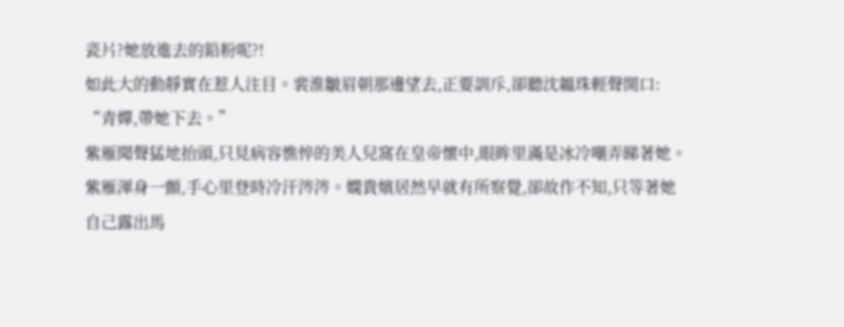瓷片?她放進去的鉛粉呢?!
如此大的動靜實在惹人注目。裴淮皺眉朝那邊望去,正要訓斥,卻聽沈韞珠輕聲開口:
“青嬋,帶她下去。”
紫雁聞聲猛地抬頭,只見病容憔悴的美人兒窩在皇帝懷中,眼眸里滿是冰冷嘲弄睇著她。
紫雁渾身一顫,手心里登時冷汗涔涔。嫻貴嬪居然早就有所察覺,卻故作不知,只等著她自己露出馬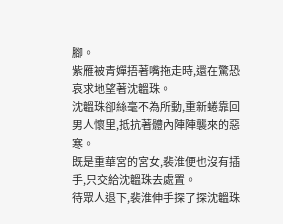腳。
紫雁被青嬋捂著嘴拖走時,還在驚恐哀求地望著沈韞珠。
沈韞珠卻絲毫不為所動,重新蜷靠回男人懷里,抵抗著體內陣陣襲來的惡寒。
既是重華宮的宮女,裴淮便也沒有插手,只交給沈韞珠去處置。
待眾人退下,裴淮伸手探了探沈韞珠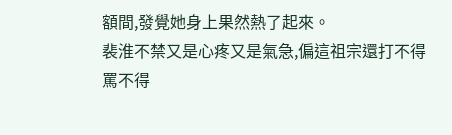額間,發覺她身上果然熱了起來。
裴淮不禁又是心疼又是氣急,偏這祖宗還打不得罵不得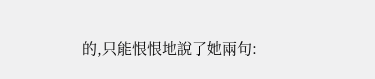的,只能恨恨地說了她兩句: